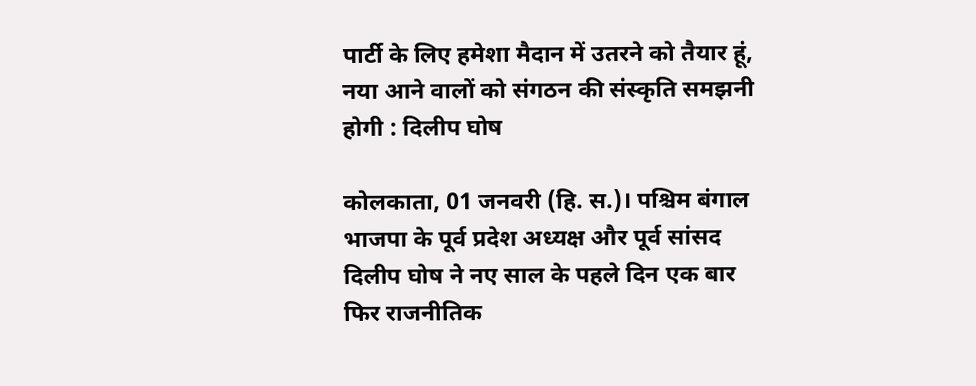पार्टी के लिए हमेशा मैदान में उतरने को तैयार हूं, नया आने वालों को संगठन की संस्कृति समझनी होगी : दिलीप घोष

कोलकाता, 01 जनवरी (हि. स.)। पश्चिम बंगाल भाजपा के पूर्व प्रदेश अध्यक्ष और पूर्व सांसद दिलीप घोष ने नए साल के पहले दिन एक बार फिर राजनीतिक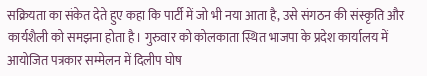सक्रियता का संकेत देते हुए कहा कि पार्टी में जो भी नया आता है, उसे संगठन की संस्कृति और कार्यशैली को समझना होता है। गुरुवार को कोलकाता स्थित भाजपा के प्रदेश कार्यालय में आयोजित पत्रकार सम्मेलन में दिलीप घोष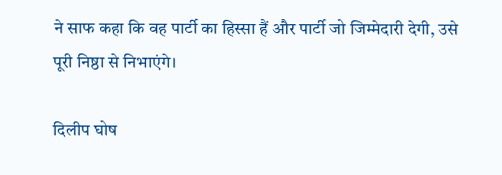ने साफ कहा कि वह पार्टी का हिस्सा हैं और पार्टी जो जिम्मेदारी देगी, उसे पूरी निष्ठा से निभाएंगे।

दिलीप घोष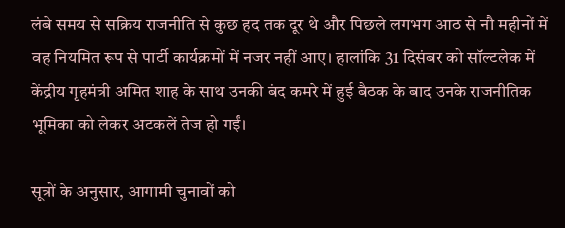लंबे समय से सक्रिय राजनीति से कुछ हद तक दूर थे और पिछले लगभग आठ से नौ महीनों में वह नियमित रूप से पार्टी कार्यक्रमों में नजर नहीं आए। हालांकि 31 दिसंबर को सॉल्टलेक में केंद्रीय गृहमंत्री अमित शाह के साथ उनकी बंद कमरे में हुई बैठक के बाद उनके राजनीतिक भूमिका को लेकर अटकलें तेज हो गईं।

सूत्रों के अनुसार, आगामी चुनावों को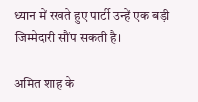ध्यान में रखते हुए पार्टी उन्हें एक बड़ी जिम्मेदारी सौंप सकती है।

अमित शाह के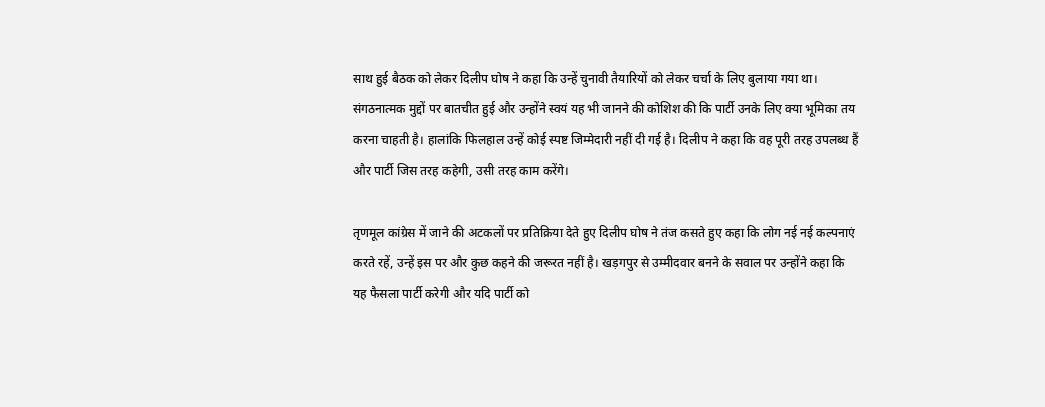साथ हुई बैठक को लेकर दिलीप घोष ने कहा कि उन्हें चुनावी तैयारियों को लेकर चर्चा के लिए बुलाया गया था। संगठनात्मक मुद्दों पर बातचीत हुई और उन्होंने स्वयं यह भी जानने की कोशिश की कि पार्टी उनके लिए क्या भूमिका तय करना चाहती है। हालांकि फिलहाल उन्हें कोई स्पष्ट जिम्मेदारी नहीं दी गई है। दिलीप ने कहा कि वह पूरी तरह उपलब्ध हैं और पार्टी जिस तरह कहेगी, उसी तरह काम करेंगे।

तृणमूल कांग्रेस में जाने की अटकलों पर प्रतिक्रिया देते हुए दिलीप घोष ने तंज कसते हुए कहा कि लोग नई नई कल्पनाएं करते रहें, उन्हें इस पर और कुछ कहने की जरूरत नहीं है। खड़गपुर से उम्मीदवार बनने के सवाल पर उन्होंने कहा कि यह फैसला पार्टी करेगी और यदि पार्टी को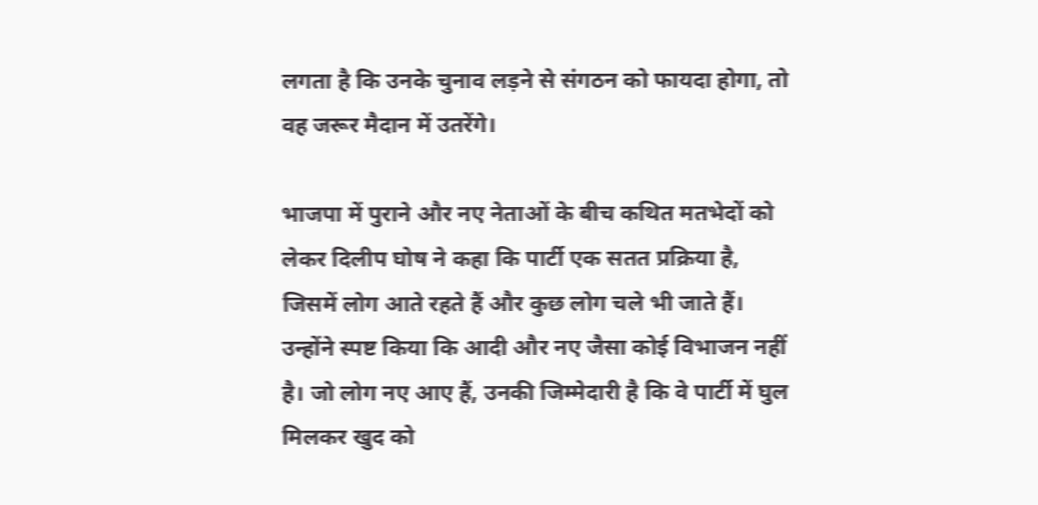लगता है कि उनके चुनाव लड़ने से संगठन को फायदा होगा, तो वह जरूर मैदान में उतरेंगे।

भाजपा में पुराने और नए नेताओं के बीच कथित मतभेदों को लेकर दिलीप घोष ने कहा कि पार्टी एक सतत प्रक्रिया है, जिसमें लोग आते रहते हैं और कुछ लोग चले भी जाते हैं। उन्होंने स्पष्ट किया कि आदी और नए जैसा कोई विभाजन नहीं है। जो लोग नए आए हैं, उनकी जिम्मेदारी है कि वे पार्टी में घुल मिलकर खुद को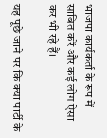भाजपा कार्यकर्ता के रूप में साबित करें और कई लोग ऐसा कर भी रहे हैं।

यह पूछे जाने पर कि क्या पार्टी के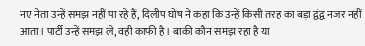नए नेता उन्हें समझ नहीं पा रहे हैं, दिलीप घोष ने कहा कि उन्हें किसी तरह का बड़ा द्वंद्व नजर नहीं आता। पार्टी उन्हें समझ ले, वही काफी है। बाकी कौन समझ रहा है या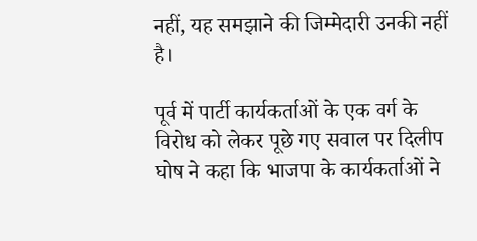नहीं, यह समझाने की जिम्मेदारी उनकी नहीं है।

पूर्व में पार्टी कार्यकर्ताओं के एक वर्ग के विरोध को लेकर पूछे गए सवाल पर दिलीप घोष ने कहा कि भाजपा के कार्यकर्ताओं ने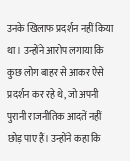उनके खिलाफ प्रदर्शन नहीं किया था। उन्होंने आरोप लगाया कि कुछ लोग बाहर से आकर ऐसे प्रदर्शन कर रहे थे, जो अपनी पुरानी राजनीतिक आदतें नहीं छोड़ पाए हैं। उन्होंने कहा कि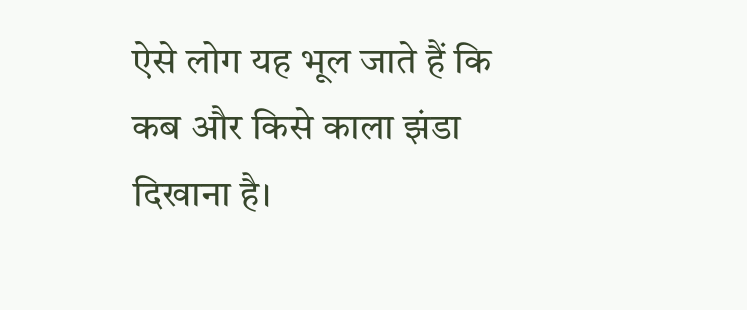ऐसे लोग यह भूल जाते हैं कि कब और किसे काला झंडा दिखाना है।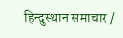हिन्दुस्थान समाचार /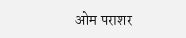ओम पराशर